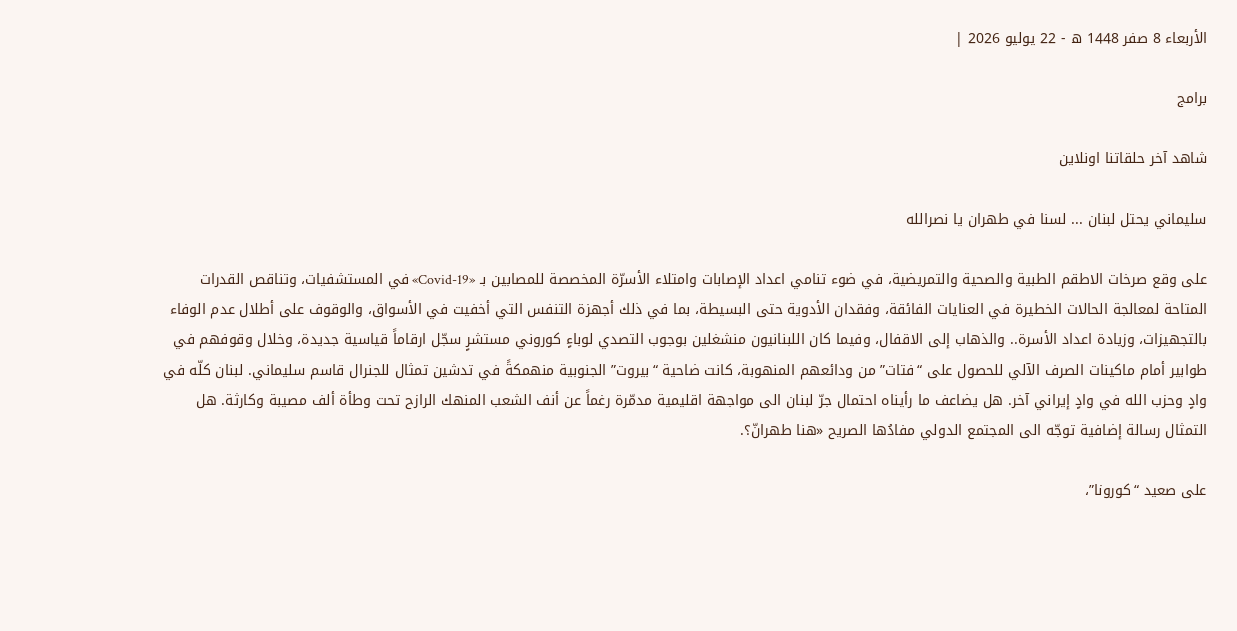الأربعاء 8 صفر 1448 ه - 22 يوليو 2026 |

برامج

شاهد آخر حلقاتنا اونلاين

سليماني يحتل لبنان ... لسنا في طهران يا نصرالله

على وقع صرخات الاطقم الطبية والصحية والتمريضية، في ضوء تنامي اعداد الإصابات وامتلاء الأسرّة المخصصة للمصابين بـ «Covid-19» في المستشفيات، وتناقص القدرات المتاحة لمعالجة الحالات الخطيرة في العنايات الفائقة، وفقدان الأدوية حتى البسيطة، بما في ذلك أجهزة التنفس التي أخفيت في الأسواق، والوقوف على أطلال عدم الوفاء بالتجهيزات، وزيادة اعداد الأسرة.. والذهاب إلى الاقفال، وفيما كان اللبنانيون منشغلين بوجوب التصدي لوباءٍ كوروني مستشرٍ سجّل ارقاماً قياسية جديدة، وخلال وقوفهم في طوابير أمام ماكينات الصرف الآلي للحصول على “فتات” من ودائعهم المنهوبة، كانت ضاحية “بيروت” الجنوبية منهمكةً في تدشين تمثال للجنرال قاسم سليماني. لبنان كلّه في وادٍ وحزب الله في وادٍ إيراني آخر. هل يضاعف ما رأيناه احتمال جرّ لبنان الى مواجهة اقليمية مدمّرة رغماً عن أنف الشعب المنهك الرازح تحت وطأة ألف مصيبة وكارثة. هل التمثال رسالة إضافية توجّه الى المجتمع الدولي مفادُها الصريح «هنا طهرانّ؟.

على صعيد “كورونا”،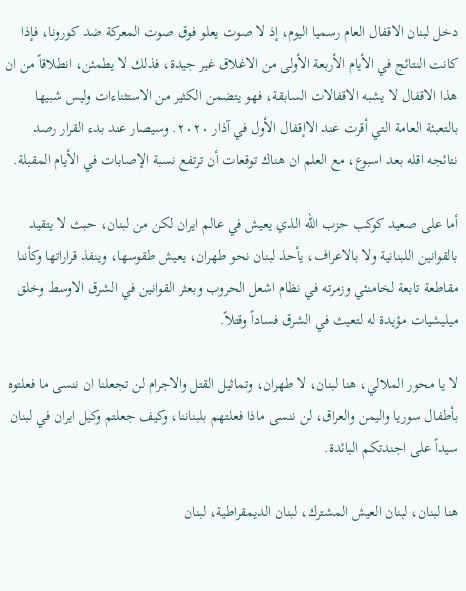دخل لبنان الاقفال العام رسميا اليوم، إذ لا صوت يعلو فوق صوت المعركة ضد كورونا، فإذا كانت النتائج في الأيام الأربعة الأولى من الاغلاق غير جيدة، فذلك لا يطمئن، انطلاقاً من ان هذا الاقفال لا يشبه الاقفالات السابقة، فهو يتضمن الكثير من الاستثناءات وليس شبيها بالتعبئة العامة التي أقرت عند الاإقفال الأول في آذار ٢٠٢٠. وسيصار عند بدء القرار رصد نتائجه اقله بعد اسبوع، مع العلم ان هناك توقعات أن ترتفع نسبة الإصابات في الأيام المقبلة.

أما على صعيد كوكب حزب الله الذي يعيش في عالم ايران لكن من لبنان، حبث لا يتقيد بالقوانين اللبنانية ولا بالاعراف، يأحذ لبنان نحو طهران، يعيش طقوسها، وينفذ قراراتها وكأننا مقاطعة تابعة لخامنئي وزمرته في نظام اشعل الحروب وبعثر القوانين في الشرق الاوسط وخلق ميليشيات مؤيدة له لتعيث في الشرق فساداً وقتلاً.

لا يا محور الملالي، هنا لبنان، لا طهران، وتماثيل القتل والاجرام لن تجعلنا ان ننسى ما فعلتوه بأطفال سوريا واليمن والعراق، لن ننسى ماذا فعلتهم بلبناننا، وكيف جعلتم وكيل ايران في لبنان سيداً على اجندتكم البائدة.

هنا لبنان، لبنان العيش المشترك، لبنان الديمقراطية، لبنان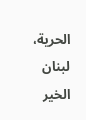الحرية، لبنان الخير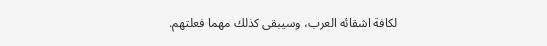لكافة اشقائه العرب، وسيبقى كذلك مهما فعلتهم.